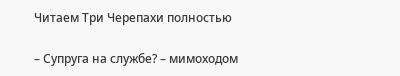Читаем Три Черепахи полностью

– Супруга на службе? – мимоходом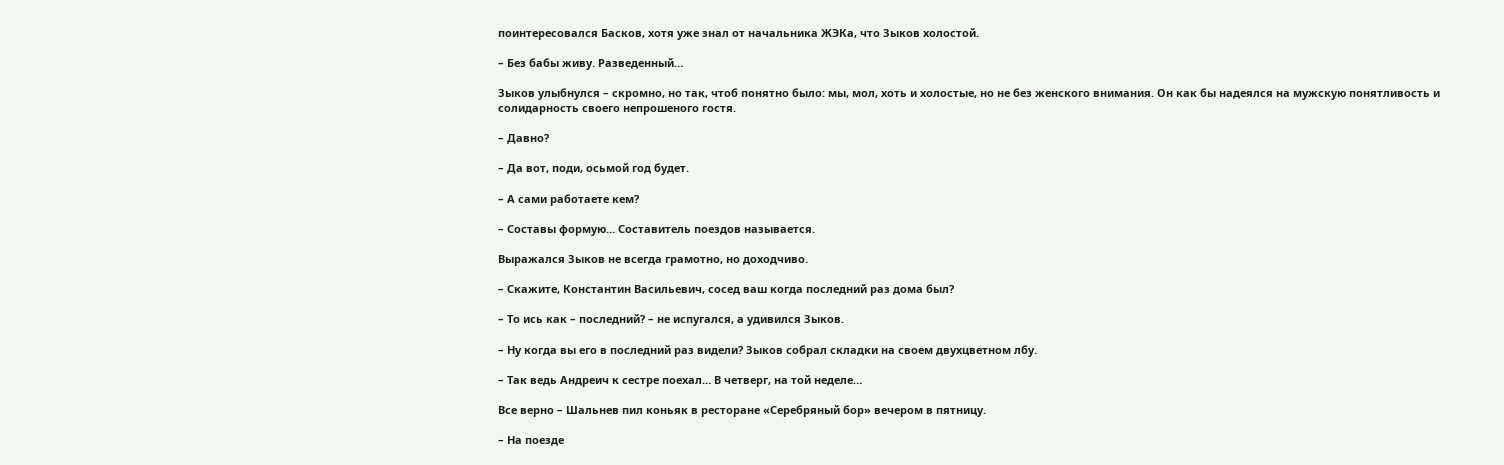поинтересовался Басков, хотя уже знал от начальника ЖЭКа, что Зыков холостой.

– Без бабы живу. Разведенный…

Зыков улыбнулся – скромно, но так, чтоб понятно было: мы, мол, хоть и холостые, но не без женского внимания. Он как бы надеялся на мужскую понятливость и солидарность своего непрошеного гостя.

– Давно?

– Да вот, поди, осьмой год будет.

– А сами работаете кем?

– Составы формую… Составитель поездов называется.

Выражался Зыков не всегда грамотно, но доходчиво.

– Скажите, Константин Васильевич, сосед ваш когда последний раз дома был?

– То ись как – последний? – не испугался, а удивился Зыков.

– Ну когда вы его в последний раз видели? Зыков собрал складки на своем двухцветном лбу.

– Так ведь Андреич к сестре поехал… В четверг, на той неделе…

Все верно – Шальнев пил коньяк в ресторане «Серебряный бор» вечером в пятницу.

– На поезде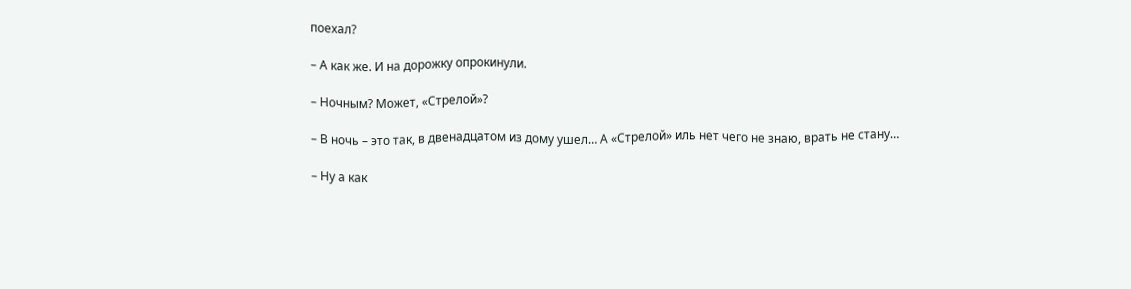поехал?

– А как же. И на дорожку опрокинули.

– Ночным? Может, «Стрелой»?

– В ночь – это так, в двенадцатом из дому ушел… А «Стрелой» иль нет чего не знаю, врать не стану…

– Ну а как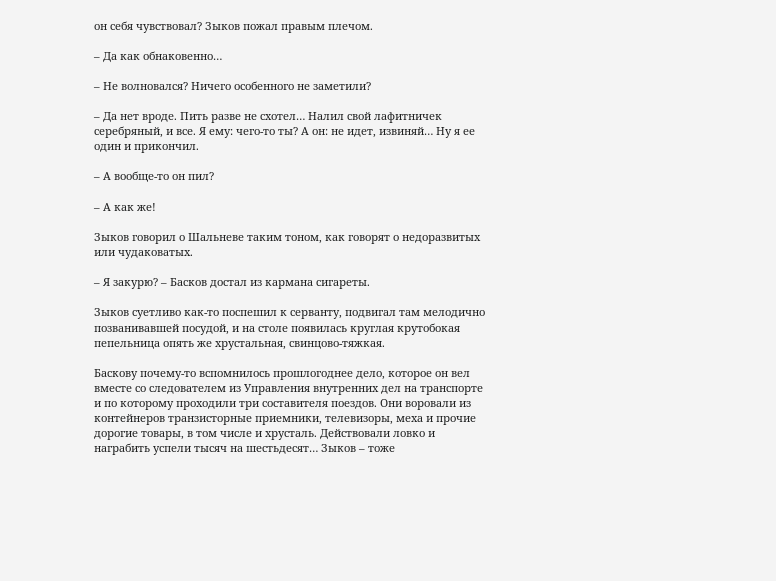он себя чувствовал? Зыков пожал правым плечом.

– Да как обнаковенно…

– Не волновался? Ничего особенного не заметили?

– Да нет вроде. Пить разве не схотел… Налил свой лафитничек серебряный, и все. Я ему: чего-то ты? А он: не идет, извиняй… Ну я ее один и прикончил.

– А вообще-то он пил?

– А как же!

Зыков говорил о Шальневе таким тоном, как говорят о недоразвитых или чудаковатых.

– Я закурю? – Басков достал из кармана сигареты.

Зыков суетливо как-то поспешил к серванту, подвигал там мелодично позванивавшей посудой, и на столе появилась круглая крутобокая пепельница опять же хрустальная, свинцово-тяжкая.

Баскову почему-то вспомнилось прошлогоднее дело, которое он вел вместе со следователем из Управления внутренних дел на транспорте и по которому проходили три составителя поездов. Они воровали из контейнеров транзисторные приемники, телевизоры, меха и прочие дорогие товары, в том числе и хрусталь. Действовали ловко и награбить успели тысяч на шестьдесят… Зыков – тоже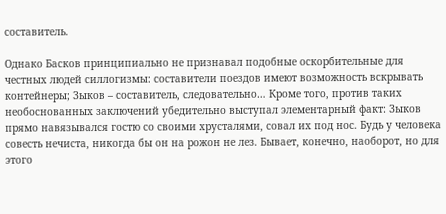составитель.

Однако Басков принципиально не признавал подобные оскорбительные для честных людей силлогизмы: составители поездов имеют возможность вскрывать контейнеры; Зыков – составитель, следовательно… Кроме того, против таких необоснованных заключений убедительно выступал элементарный факт: Зыков прямо навязывался гостю со своими хрусталями, совал их под нос. Будь у человека совесть нечиста, никогда бы он на рожон не лез. Бывает, конечно, наоборот, но для этого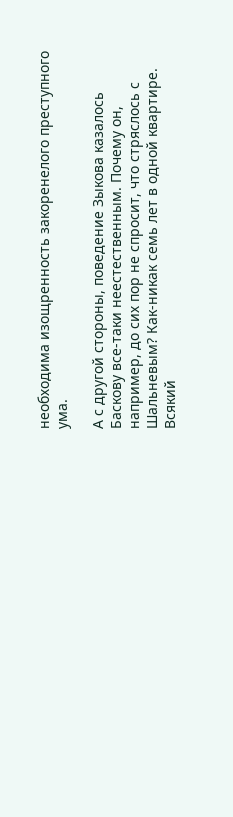необходима изощренность закоренелого преступного ума.

А с другой стороны, поведение Зыкова казалось Баскову все-таки неестественным. Почему он, например, до сих пор не спросит, что стряслось с Шальневым? Как-никак семь лет в одной квартире. Всякий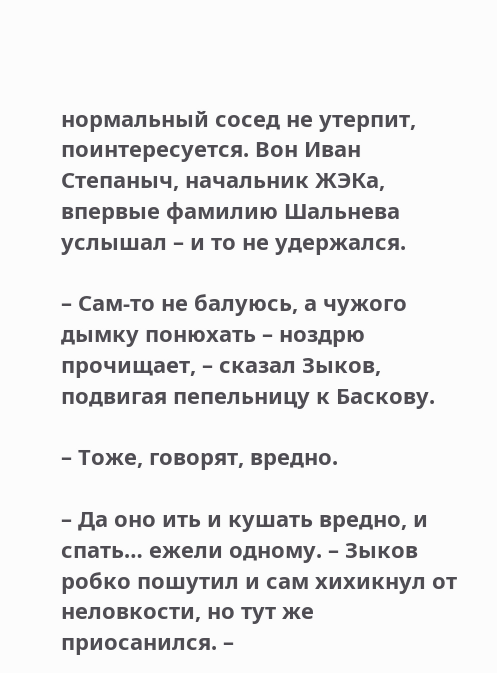нормальный сосед не утерпит, поинтересуется. Вон Иван Степаныч, начальник ЖЭКа, впервые фамилию Шальнева услышал – и то не удержался.

– Сам-то не балуюсь, а чужого дымку понюхать – ноздрю прочищает, – сказал Зыков, подвигая пепельницу к Баскову.

– Тоже, говорят, вредно.

– Да оно ить и кушать вредно, и спать… ежели одному. – Зыков робко пошутил и сам хихикнул от неловкости, но тут же приосанился. –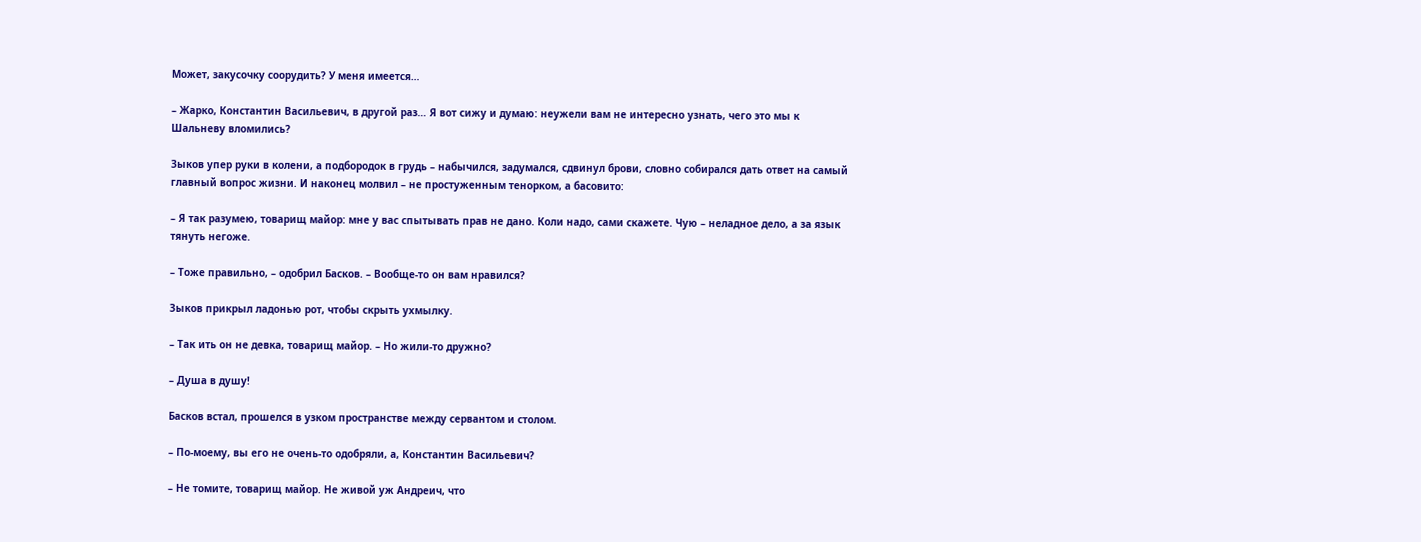Может, закусочку соорудить? У меня имеется…

– Жарко, Константин Васильевич, в другой раз… Я вот сижу и думаю: неужели вам не интересно узнать, чего это мы к Шальневу вломились?

Зыков упер руки в колени, а подбородок в грудь – набычился, задумался, сдвинул брови, словно собирался дать ответ на самый главный вопрос жизни. И наконец молвил – не простуженным тенорком, а басовито:

– Я так разумею, товарищ майор: мне у вас спытывать прав не дано. Коли надо, сами скажете. Чую – неладное дело, а за язык тянуть негоже.

– Тоже правильно, – одобрил Басков. – Вообще-то он вам нравился?

Зыков прикрыл ладонью рот, чтобы скрыть ухмылку.

– Так ить он не девка, товарищ майор. – Но жили-то дружно?

– Душа в душу!

Басков встал, прошелся в узком пространстве между сервантом и столом.

– По-моему, вы его не очень-то одобряли, а, Константин Васильевич?

– Не томите, товарищ майор. Не живой уж Андреич, что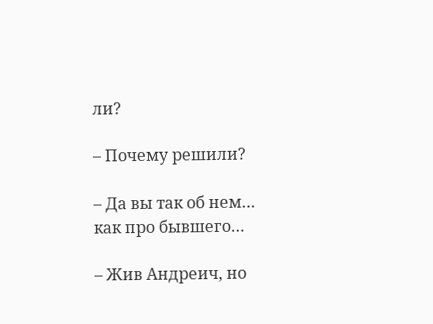ли?

– Почему решили?

– Да вы так об нем… как про бывшего…

– Жив Андреич, но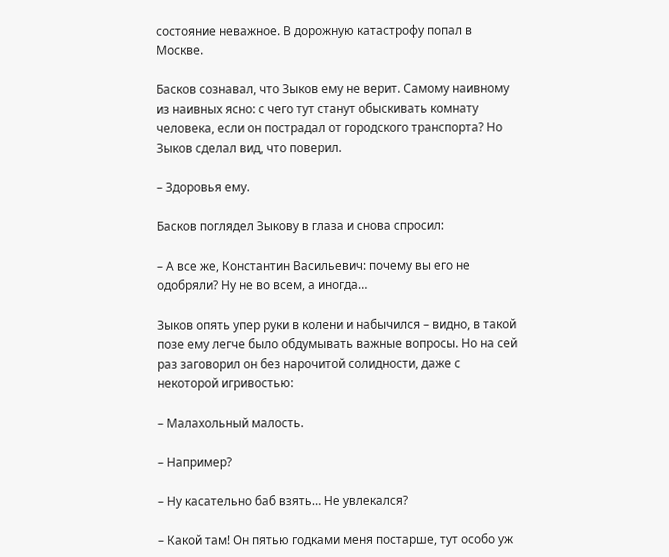состояние неважное. В дорожную катастрофу попал в Москве.

Басков сознавал, что Зыков ему не верит. Самому наивному из наивных ясно: с чего тут станут обыскивать комнату человека, если он пострадал от городского транспорта? Но Зыков сделал вид, что поверил.

– Здоровья ему.

Басков поглядел Зыкову в глаза и снова спросил:

– А все же, Константин Васильевич: почему вы его не одобряли? Ну не во всем, а иногда…

Зыков опять упер руки в колени и набычился – видно, в такой позе ему легче было обдумывать важные вопросы. Но на сей раз заговорил он без нарочитой солидности, даже с некоторой игривостью:

– Малахольный малость.

– Например?

– Ну касательно баб взять… Не увлекался?

– Какой там! Он пятью годками меня постарше, тут особо уж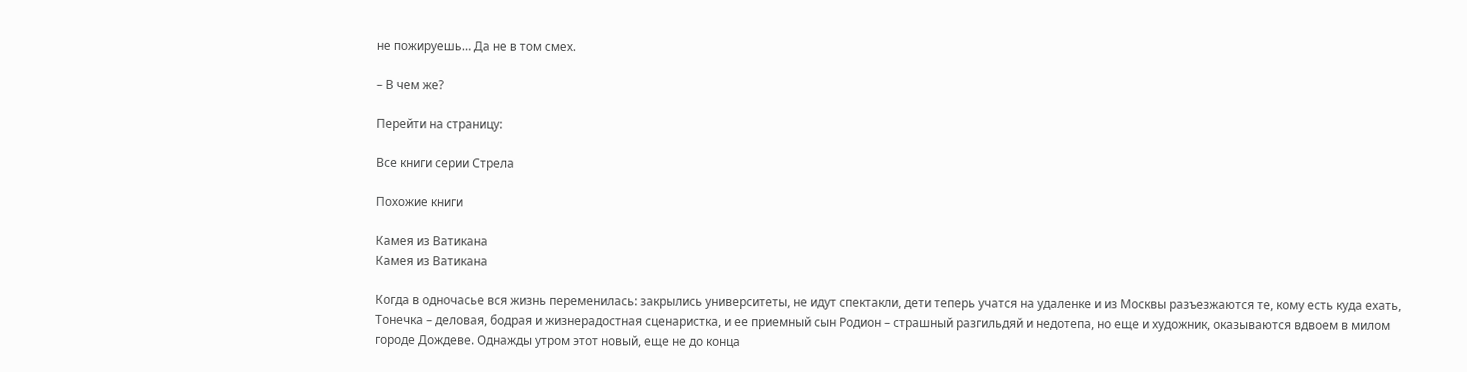не пожируешь… Да не в том смех.

– В чем же?

Перейти на страницу:

Все книги серии Стрела

Похожие книги

Камея из Ватикана
Камея из Ватикана

Когда в одночасье вся жизнь переменилась: закрылись университеты, не идут спектакли, дети теперь учатся на удаленке и из Москвы разъезжаются те, кому есть куда ехать, Тонечка – деловая, бодрая и жизнерадостная сценаристка, и ее приемный сын Родион – страшный разгильдяй и недотепа, но еще и художник, оказываются вдвоем в милом городе Дождеве. Однажды утром этот новый, еще не до конца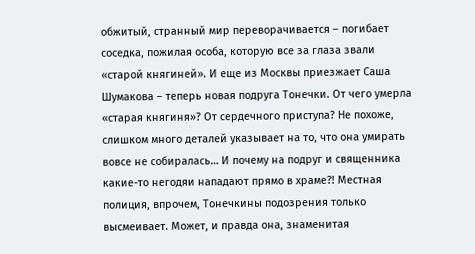обжитый, странный мир переворачивается – погибает соседка, пожилая особа, которую все за глаза звали «старой княгиней». И еще из Москвы приезжает Саша Шумакова – теперь новая подруга Тонечки. От чего умерла «старая княгиня»? От сердечного приступа? Не похоже, слишком много деталей указывает на то, что она умирать вовсе не собиралась… И почему на подруг и священника какие-то негодяи нападают прямо в храме?! Местная полиция, впрочем, Тонечкины подозрения только высмеивает. Может, и правда она, знаменитая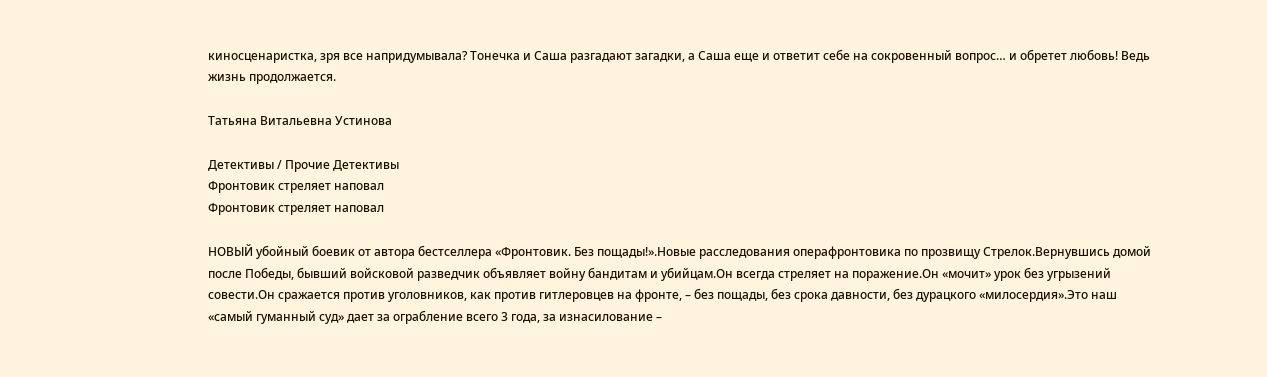киносценаристка, зря все напридумывала? Тонечка и Саша разгадают загадки, а Саша еще и ответит себе на сокровенный вопрос… и обретет любовь! Ведь жизнь продолжается.

Татьяна Витальевна Устинова

Детективы / Прочие Детективы
Фронтовик стреляет наповал
Фронтовик стреляет наповал

НОВЫЙ убойный боевик от автора бестселлера «Фронтовик. Без пощады!».Новые расследования операфронтовика по прозвищу Стрелок.Вернувшись домой после Победы, бывший войсковой разведчик объявляет войну бандитам и убийцам.Он всегда стреляет на поражение.Он «мочит» урок без угрызений совести.Он сражается против уголовников, как против гитлеровцев на фронте, – без пощады, без срока давности, без дурацкого «милосердия».Это наш «самый гуманный суд» дает за ограбление всего 3 года, за изнасилование –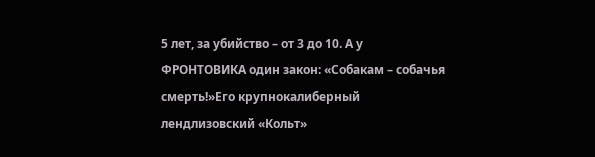5 лет, за убийство – от 3 до 10. А у ФРОНТОВИКА один закон: «Собакам – собачья смерть!»Его крупнокалиберный лендлизовский «Кольт»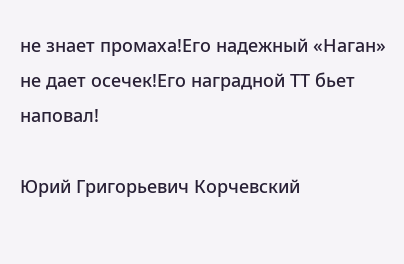не знает промаха!Его надежный «Наган» не дает осечек!Его наградной ТТ бьет наповал!

Юрий Григорьевич Корчевский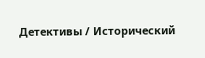Детективы / Исторический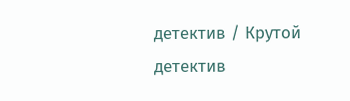детектив / Крутой детектив